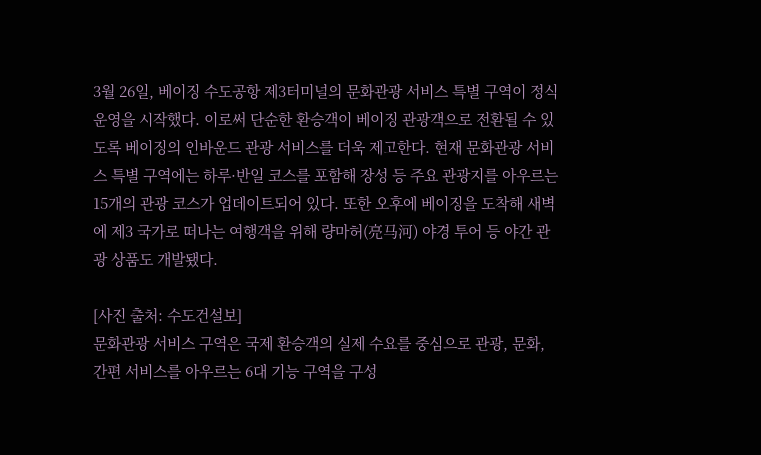3월 26일, 베이징 수도공항 제3터미널의 문화관광 서비스 특별 구역이 정식 운영을 시작했다. 이로써 단순한 환승객이 베이징 관광객으로 전환될 수 있도록 베이징의 인바운드 관광 서비스를 더욱 제고한다. 현재 문화관광 서비스 특별 구역에는 하루·반일 코스를 포함해 장성 등 주요 관광지를 아우르는 15개의 관광 코스가 업데이트되어 있다. 또한 오후에 베이징을 도착해 새벽에 제3 국가로 떠나는 여행객을 위해 량마허(亮马河) 야경 투어 등 야간 관광 상품도 개발됐다.

[사진 출처: 수도건설보]
문화관광 서비스 구역은 국제 환승객의 실제 수요를 중심으로 관광, 문화, 간편 서비스를 아우르는 6대 기능 구역을 구성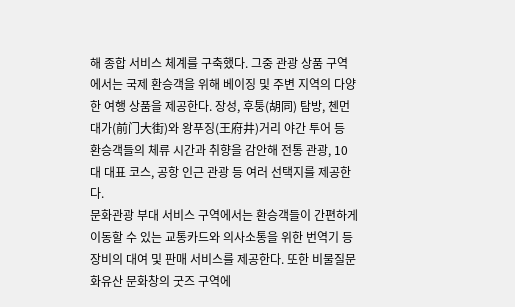해 종합 서비스 체계를 구축했다. 그중 관광 상품 구역에서는 국제 환승객을 위해 베이징 및 주변 지역의 다양한 여행 상품을 제공한다. 장성, 후퉁(胡同) 탐방, 첸먼대가(前门大街)와 왕푸징(王府井)거리 야간 투어 등 환승객들의 체류 시간과 취향을 감안해 전통 관광, 10대 대표 코스, 공항 인근 관광 등 여러 선택지를 제공한다.
문화관광 부대 서비스 구역에서는 환승객들이 간편하게 이동할 수 있는 교통카드와 의사소통을 위한 번역기 등 장비의 대여 및 판매 서비스를 제공한다. 또한 비물질문화유산 문화창의 굿즈 구역에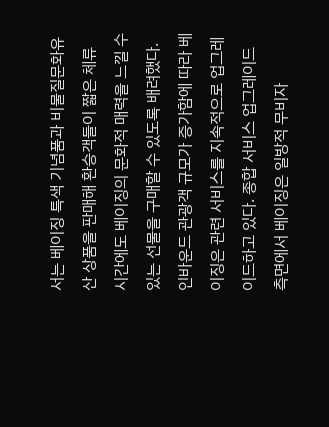서는 베이징 특색 기념품과 비물질문화유산 상품을 판매해 환승객들이 짧은 체류 시간에도 베이징의 문화적 매력을 느낄 수 있는 선물을 구매할 수 있도록 배려했다.
인바운드 관광객 규모가 증가함에 따라 베이징은 관련 서비스를 지속적으로 업그레이드하고 있다. 종합 서비스 업그레이드 측면에서 베이징은 일방적 무비자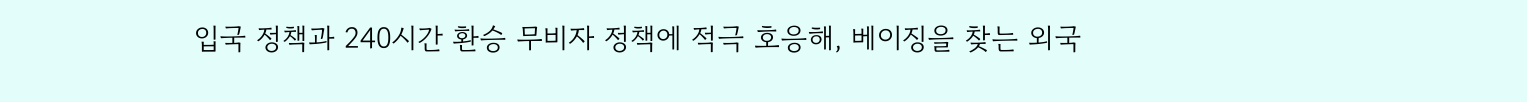입국 정책과 240시간 환승 무비자 정책에 적극 호응해, 베이징을 찾는 외국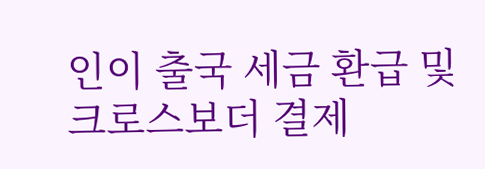인이 출국 세금 환급 및 크로스보더 결제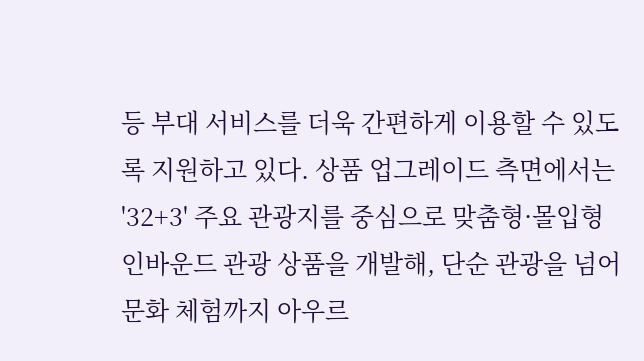등 부대 서비스를 더욱 간편하게 이용할 수 있도록 지원하고 있다. 상품 업그레이드 측면에서는 '32+3' 주요 관광지를 중심으로 맞춤형·몰입형 인바운드 관광 상품을 개발해, 단순 관광을 넘어 문화 체험까지 아우르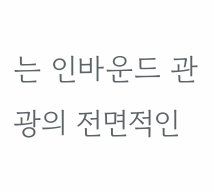는 인바운드 관광의 전면적인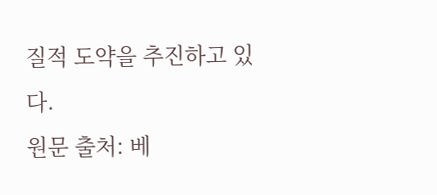질적 도약을 추진하고 있다.
원문 출처: 베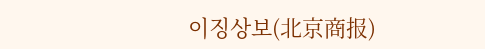이징상보(北京商报)